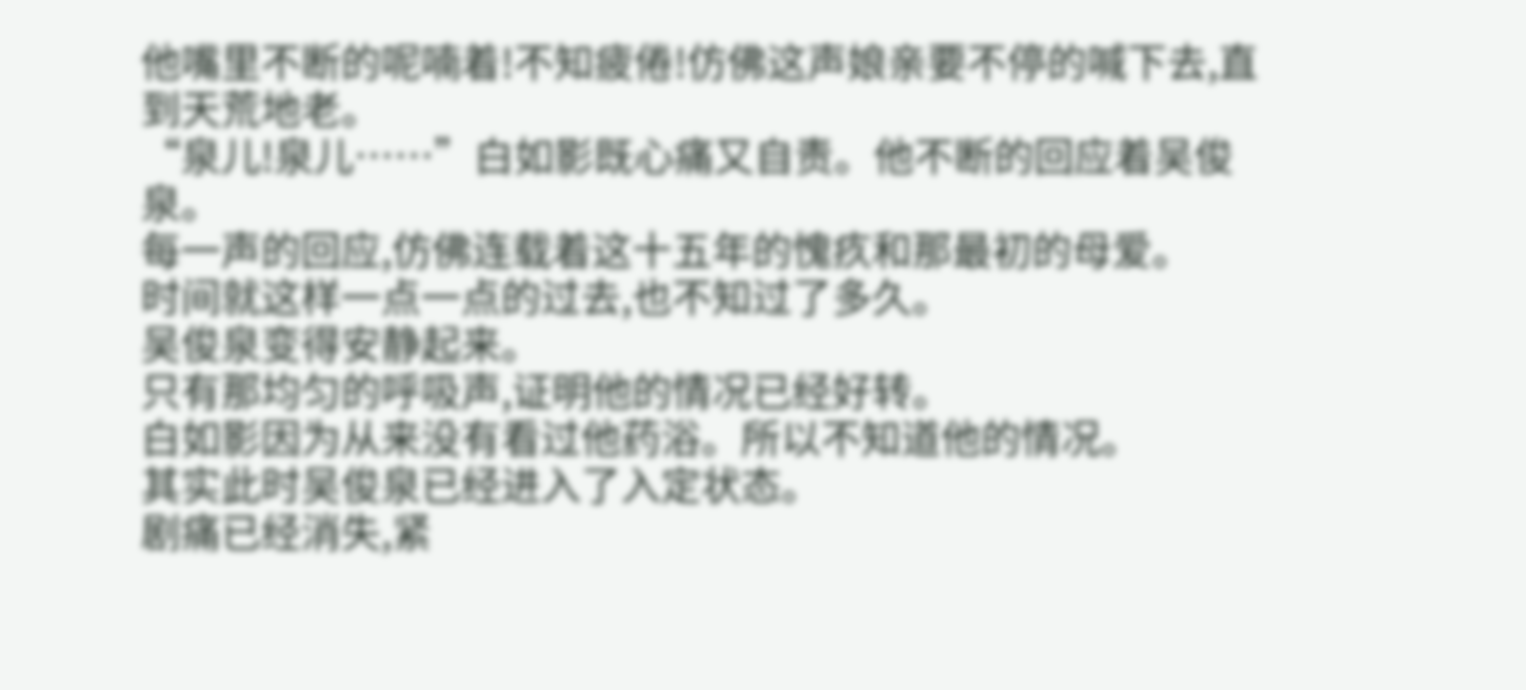他嘴里不断的呢喃着!不知疲倦!仿佛这声娘亲要不停的喊下去,直到天荒地老。
“泉儿!泉儿……”白如影既心痛又自责。他不断的回应着吴俊泉。
每一声的回应,仿佛连载着这十五年的愧疚和那最初的母爱。
时间就这样一点一点的过去,也不知过了多久。
吴俊泉变得安静起来。
只有那均匀的呼吸声,证明他的情况已经好转。
白如影因为从来没有看过他药浴。所以不知道他的情况。
其实此时吴俊泉已经进入了入定状态。
剧痛已经消失,紧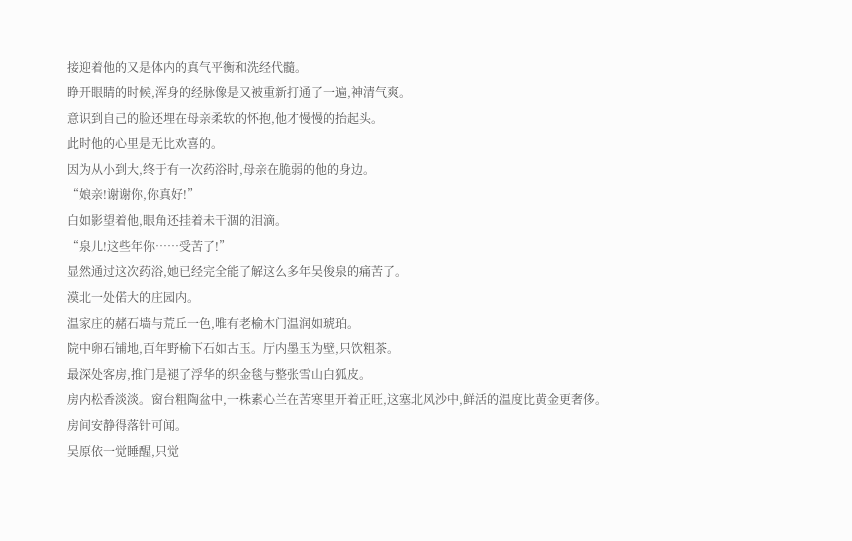接迎着他的又是体内的真气平衡和洗经代髓。
睁开眼睛的时候,浑身的经脉像是又被重新打通了一遍,神清气爽。
意识到自己的脸还埋在母亲柔软的怀抱,他才慢慢的抬起头。
此时他的心里是无比欢喜的。
因为从小到大,终于有一次药浴时,母亲在脆弱的他的身边。
“娘亲!谢谢你,你真好!”
白如影望着他,眼角还挂着未干涸的泪滴。
“泉儿!这些年你……受苦了!”
显然通过这次药浴,她已经完全能了解这么多年吴俊泉的痛苦了。
漠北一处偌大的庄园内。
温家庄的赭石墙与荒丘一色,唯有老榆木门温润如琥珀。
院中卵石铺地,百年野榆下石如古玉。厅内墨玉为壁,只饮粗茶。
最深处客房,推门是褪了浮华的织金毯与整张雪山白狐皮。
房内松香淡淡。窗台粗陶盆中,一株素心兰在苦寒里开着正旺,这塞北风沙中,鲜活的温度比黄金更奢侈。
房间安静得落针可闻。
吴原依一觉睡醒,只觉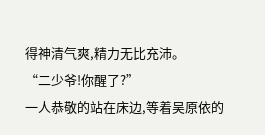得神清气爽,精力无比充沛。
“二少爷!你醒了?”
一人恭敬的站在床边,等着吴原依的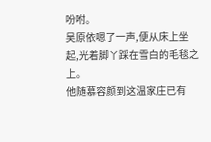吩咐。
吴原依嗯了一声,便从床上坐起,光着脚丫踩在雪白的毛毯之上。
他随慕容颜到这温家庄已有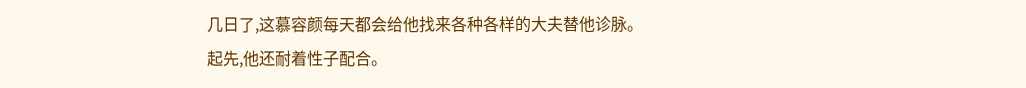几日了,这慕容颜每天都会给他找来各种各样的大夫替他诊脉。
起先,他还耐着性子配合。